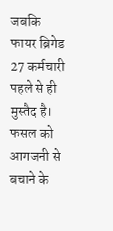जबकि फायर ब्रिगेड 27 कर्मचारी पहले से ही मुस्तैद है।
फसल को आगजनी से बचाने के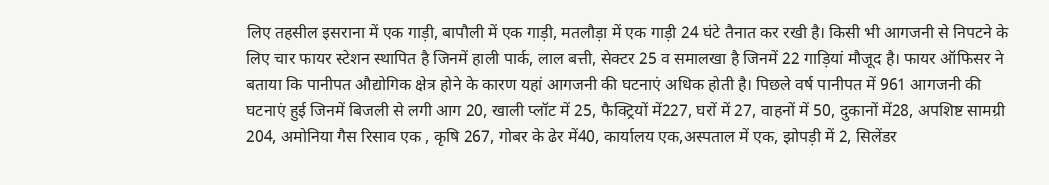लिए तहसील इसराना में एक गाड़ी, बापौली में एक गाड़ी, मतलौड़ा में एक गाड़ी 24 घंटे तैनात कर रखी है। किसी भी आगजनी से निपटने के लिए चार फायर स्टेशन स्थापित है जिनमें हाली पार्क, लाल बत्ती, सेक्टर 25 व समालखा है जिनमें 22 गाड़ियां मौजूद है। फायर ऑफिसर ने बताया कि पानीपत औद्योगिक क्षेत्र होने के कारण यहां आगजनी की घटनाएं अधिक होती है। पिछले वर्ष पानीपत में 961 आगजनी की घटनाएं हुई जिनमें बिजली से लगी आग 20, खाली प्लॉट में 25, फैक्ट्रियों में227, घरों में 27, वाहनों में 50, दुकानों में28, अपशिष्ट सामग्री 204, अमोनिया गैस रिसाव एक , कृषि 267, गोबर के ढेर में40, कार्यालय एक,अस्पताल में एक, झोपड़ी में 2, सिलेंडर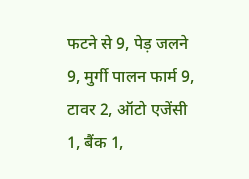फटने से 9, पेड़ जलने 9, मुर्गी पालन फार्म 9, टावर 2, ऑटो एजेंसी 1, बैंक 1,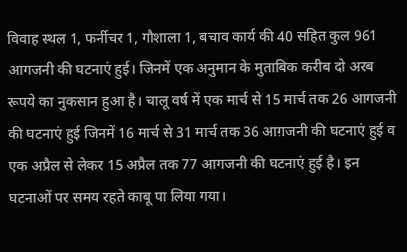विवाह स्थल 1, फर्नीचर 1, गौशाला 1, बचाव कार्य की 40 सहित कुल 961 आगजनी की घटनाएं हुई। जिनमें एक अनुमान के मुताबिक करीब दो अरब रूपये का नुकसान हुआ है। चालू वर्ष में एक मार्च से 15 मार्च तक 26 आगजनी की घटनाएं हुई जिनमें 16 मार्च से 31 मार्च तक 36 आग़जनी की घटनाएं हुई व एक अप्रैल से लेकर 15 अप्रैल तक 77 आगजनी की घटनाएं हुई है। इन घटनाओं पर समय रहते काबू पा लिया गया।